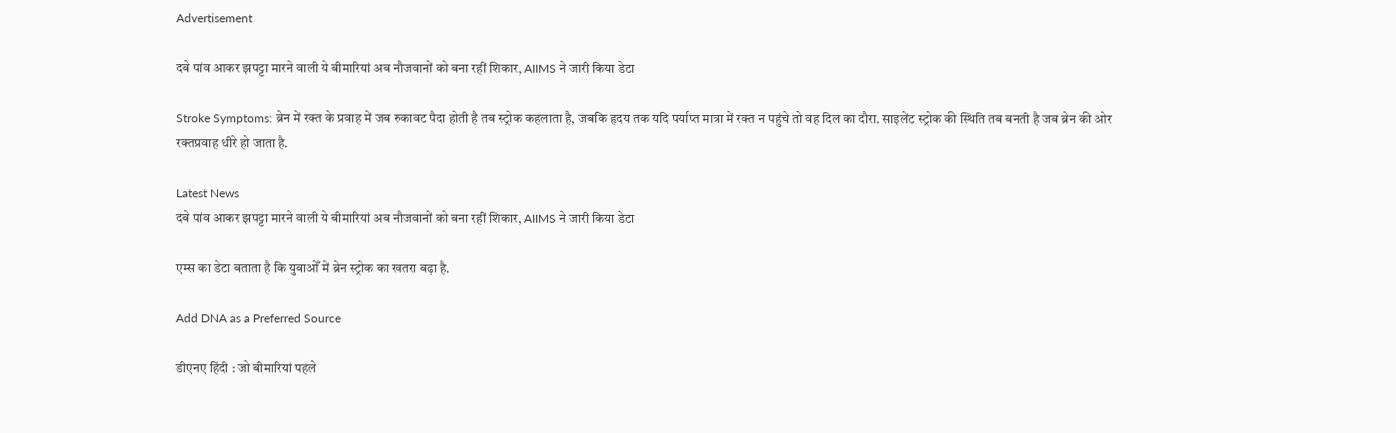Advertisement

दबे पांव आकर झपट्टा मारने वाली ये बीमारियां अब नौजवानों को बना रहीं शिकार, AIIMS ने जारी किया डेटा

Stroke Symptoms: ब्रेन में रक्त के प्रवाह में जब रुकावट पैदा होती है तब स्ट्रोक कहलाता है, जबकि हृदय तक यदि पर्याप्त मात्रा में रक्त न पहुंचे तो वह दिल का दौरा. साइलेंट स्ट्रोक की स्थिति तब बनती है जब ब्रेन की ओर रक्तप्रवाह धीरे हो जाता है.

Latest News
दबे पांव आकर झपट्टा मारने वाली ये बीमारियां अब नौजवानों को बना रहीं शिकार, AIIMS ने जारी किया डेटा

एम्स का डेटा बताता है कि युवाओँ में ब्रेन स्ट्रोक का खतरा बढ़ा है.

Add DNA as a Preferred Source

डीएनए हिंदी : जो बीमारियां पहले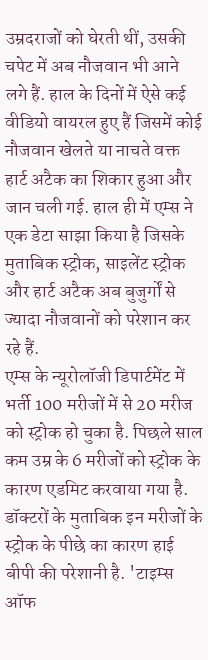उम्रदराजों को घेरती थीं, उसकी चपेट में अब नौजवान भी आने लगे हैं. हाल के दिनों में ऐसे कई वीडियो वायरल हुए हैं जिसमें कोई नौजवान खेलते या नाचते वक्त हार्ट अटैक का शिकार हुआ और जान चली गई. हाल ही में एम्स ने एक डेटा साझा किया है जिसके मुताबिक स्ट्रोक, साइलेंट स्ट्रोक और हार्ट अटैक अब बुजुर्गों से ज्यादा नौजवानों को परेशान कर रहे हैं.
एम्स के न्यूरोलॉजी डिपार्टमेंट में भर्ती 100 मरीजों में से 20 मरीज को स्ट्रोक हो चुका है. पिछले साल कम उम्र के 6 मरीजों को स्ट्रोक के कारण एडमिट करवाया गया है. डॉक्टरों के मुताबिक इन मरीजों के स्ट्रोक के पीछे का कारण हाई बीपी की परेशानी है. 'टाइम्स ऑफ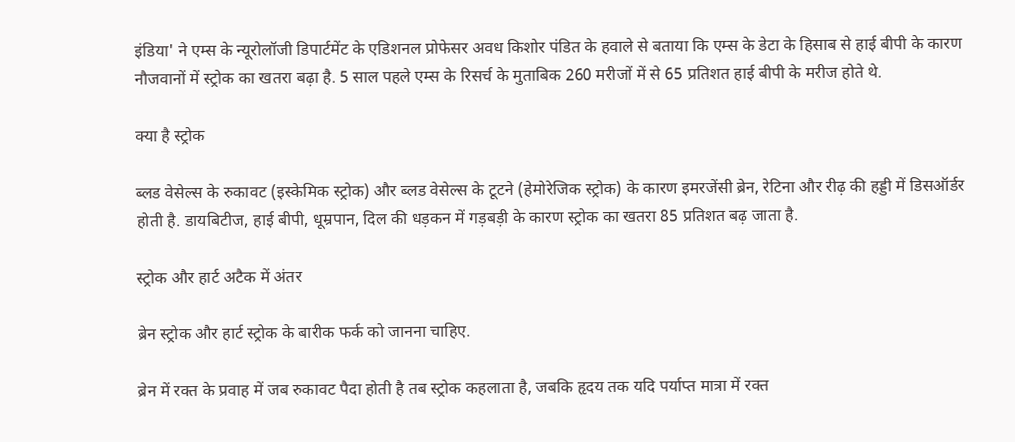इंडिया' ने एम्स के न्यूरोलॉजी डिपार्टमेंट के एडिशनल प्रोफेसर अवध किशोर पंडित के हवाले से बताया कि एम्स के डेटा के हिसाब से हाई बीपी के कारण नौजवानों में स्ट्रोक का खतरा बढ़ा है. 5 साल पहले एम्स के रिसर्च के मुताबिक 260 मरीजों में से 65 प्रतिशत हाई बीपी के मरीज होते थे.

क्या है स्ट्रोक

ब्लड वेसेल्स के रुकावट (इस्केमिक स्ट्रोक) और ब्लड वेसेल्स के टूटने (हेमोरेजिक स्ट्रोक) के कारण इमरजेंसी ब्रेन, रेटिना और रीढ़ की हड्डी में डिसऑर्डर होती है. डायबिटीज, हाई बीपी, धूम्रपान, दिल की धड़कन में गड़बड़ी के कारण स्ट्रोक का खतरा 85 प्रतिशत बढ़ जाता है.

स्ट्रोक और हार्ट अटैक में अंतर

ब्रेन स्ट्रोक और हार्ट स्ट्रोक के बारीक फर्क को जानना चाहिए.

ब्रेन में रक्त के प्रवाह में जब रुकावट पैदा होती है तब स्ट्रोक कहलाता है, जबकि हृदय तक यदि पर्याप्त मात्रा में रक्त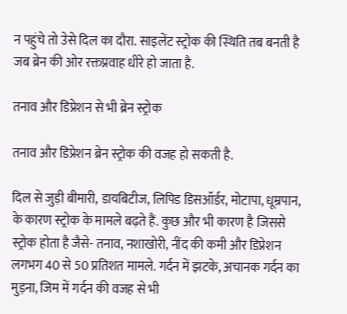न पहुंचे तो उेसे दिल का दौरा. साइलेंट स्ट्रोक की स्थिति तब बनती है जब ब्रेन की ओर रक्तप्रवाह धीरे हो जाता है.

तनाव और डिप्रेशन से भी ब्रेन स्ट्रोक

तनाव और डिप्रेशन ब्रेन स्ट्रोक की वजह हो सकती है.

दिल से जुड़ी बीमारी, डायबिटीज, लिपिड डिसऑर्डर, मोटापा, धूम्रपान, के कारण स्ट्रोक के मामले बढ़ते हैं. कुछ और भी कारण है जिससे स्ट्रोक होता है जैसे- तनाव, नशाखोरी, नींद की कमी और डिप्रेशन लगभग 40 से 50 प्रतिशत मामले. गर्दन में झटके, अचानक गर्दन का मुड़ना, जिम में गर्दन की वजह से भी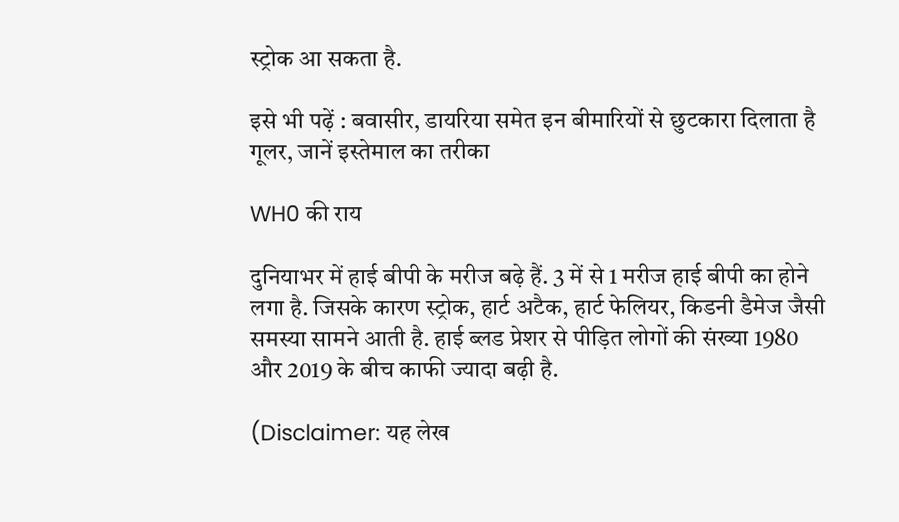स्ट्रोक आ सकता है.

इसे भी पढ़ें : बवासीर, डायरिया समेत इन बीमारियों से छुटकारा दिलाता है गूलर, जानें इस्तेमाल का तरीका

WH0 की राय

दुनियाभर में हाई बीपी के मरीज बढ़े हैं. 3 में से 1 मरीज हाई बीपी का होने लगा है. जिसके कारण स्ट्रोक, हार्ट अटैक, हार्ट फेलियर, किडनी डैमेज जैसी समस्या सामने आती है. हाई ब्लड प्रेशर से पीड़ित लोगों की संख्या 1980 और 2019 के बीच काफी ज्यादा बढ़ी है.

(Disclaimer: यह लेख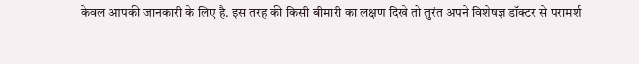केवल आपकी जानकारी के लिए है. इस तरह की किसी बीमारी का लक्षण दिखे तो तुरंत अपने विशेषज्ञ डॉक्टर से परामर्श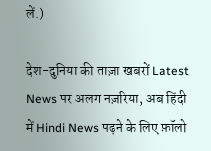लें.)

देश-दुनिया की ताज़ा खबरों Latest News पर अलग नज़रिया, अब हिंदी में Hindi News पढ़ने के लिए फ़ॉलो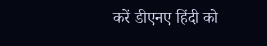करें डीएनए हिंदी को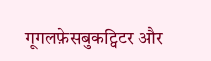गूगलफ़ेसबुकट्विटर और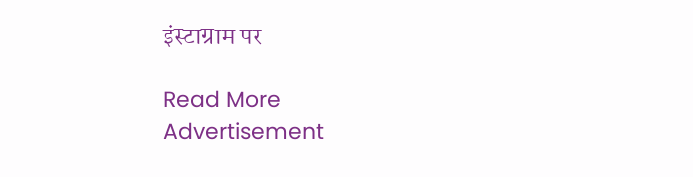इंस्टाग्राम पर

Read More
Advertisement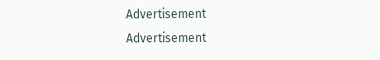Advertisement
Advertisement